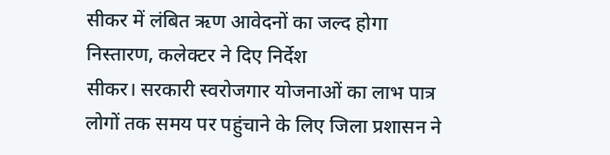सीकर में लंबित ऋण आवेदनों का जल्द होगा निस्तारण, कलेक्टर ने दिए निर्देश
सीकर। सरकारी स्वरोजगार योजनाओं का लाभ पात्र लोगों तक समय पर पहुंचाने के लिए जिला प्रशासन ने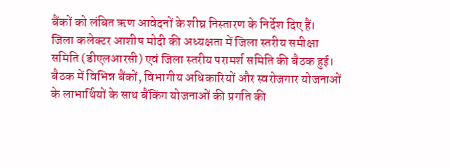बैंकों को लंबित ऋण आवेदनों के शीघ्र निस्तारण के निर्देश दिए हैं।
जिला कलेक्टर आशीष मोदी की अध्यक्षता में जिला स्तरीय समीक्षा समिति (डीएलआरसी) एवं जिला स्तरीय परामर्श समिति की बैठक हुई।
बैठक में विभिन्न बैंकों, विभागीय अधिकारियों और स्वरोजगार योजनाओं के लाभार्थियों के साथ बैंकिंग योजनाओं की प्रगति की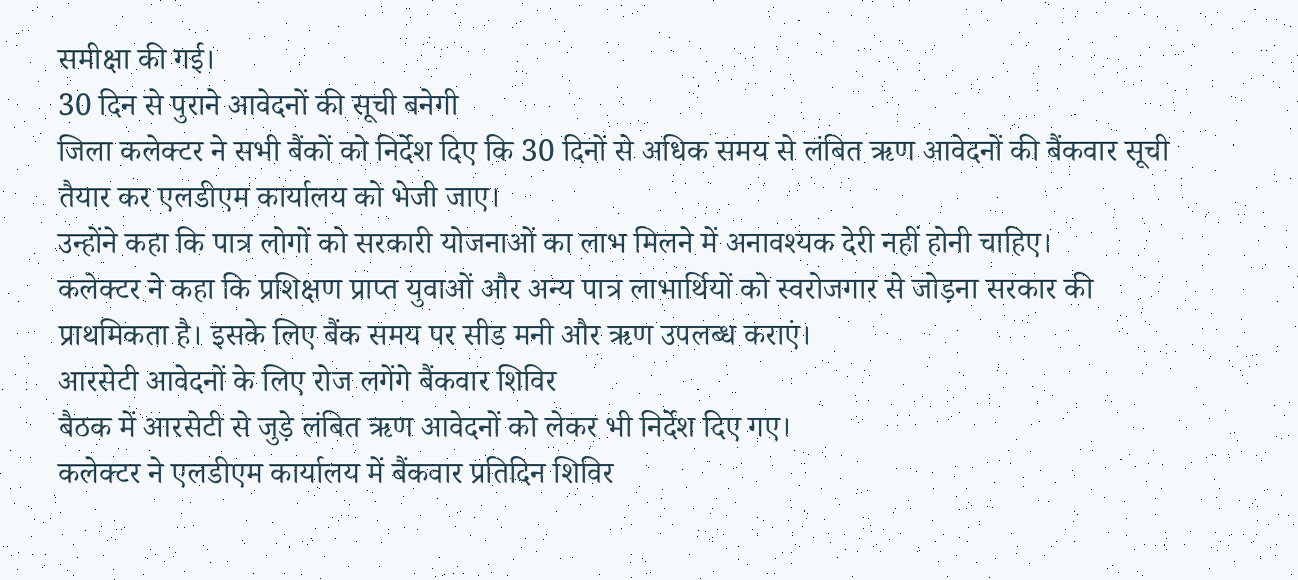समीक्षा की गई।
30 दिन से पुराने आवेदनों की सूची बनेगी
जिला कलेक्टर ने सभी बैंकों को निर्देश दिए कि 30 दिनों से अधिक समय से लंबित ऋण आवेदनों की बैंकवार सूची तैयार कर एलडीएम कार्यालय को भेजी जाए।
उन्होंने कहा कि पात्र लोगों को सरकारी योजनाओं का लाभ मिलने में अनावश्यक देरी नहीं होनी चाहिए।
कलेक्टर ने कहा कि प्रशिक्षण प्राप्त युवाओं और अन्य पात्र लाभार्थियों को स्वरोजगार से जोड़ना सरकार की प्राथमिकता है। इसके लिए बैंक समय पर सीड मनी और ऋण उपलब्ध कराएं।
आरसेटी आवेदनों के लिए रोज लगेंगे बैंकवार शिविर
बैठक में आरसेटी से जुड़े लंबित ऋण आवेदनों को लेकर भी निर्देश दिए गए।
कलेक्टर ने एलडीएम कार्यालय में बैंकवार प्रतिदिन शिविर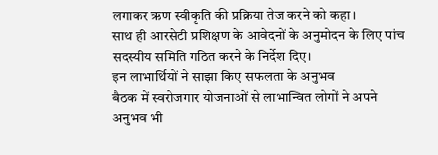लगाकर ऋण स्वीकृति की प्रक्रिया तेज करने को कहा।
साथ ही आरसेटी प्रशिक्षण के आवेदनों के अनुमोदन के लिए पांच सदस्यीय समिति गठित करने के निर्देश दिए।
इन लाभार्थियों ने साझा किए सफलता के अनुभव
बैठक में स्वरोजगार योजनाओं से लाभान्वित लोगों ने अपने अनुभव भी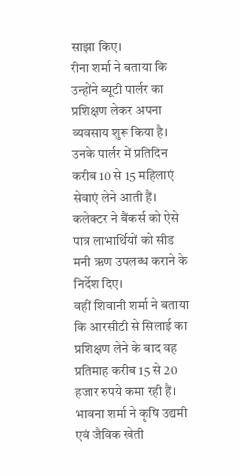साझा किए।
रीना शर्मा ने बताया कि उन्होंने ब्यूटी पार्लर का प्रशिक्षण लेकर अपना व्यवसाय शुरू किया है। उनके पार्लर में प्रतिदिन करीब 10 से 15 महिलाएं सेवाएं लेने आती हैं।
कलेक्टर ने बैंकर्स को ऐसे पात्र लाभार्थियों को सीड मनी ऋण उपलब्ध कराने के निर्देश दिए।
वहीं शिवानी शर्मा ने बताया कि आरसीटी से सिलाई का प्रशिक्षण लेने के बाद वह प्रतिमाह करीब 15 से 20 हजार रुपये कमा रही हैं।
भावना शर्मा ने कृषि उद्यमी एवं जैविक खेती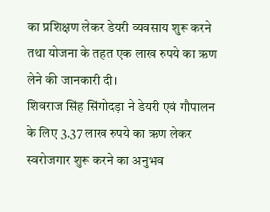का प्रशिक्षण लेकर डेयरी व्यवसाय शुरू करने तथा योजना के तहत एक लाख रुपये का ऋण लेने की जानकारी दी।
शिवराज सिंह सिंगोदड़ा ने डेयरी एवं गौपालन के लिए 3.37 लाख रुपये का ऋण लेकर स्वरोजगार शुरू करने का अनुभव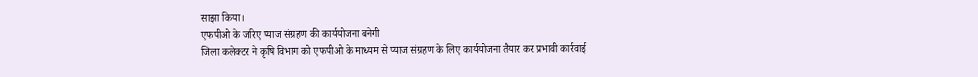साझा किया।
एफपीओ के जरिए प्याज संग्रहण की कार्ययोजना बनेगी
जिला कलेक्टर ने कृषि विभाग को एफपीओ के माध्यम से प्याज संग्रहण के लिए कार्ययोजना तैयार कर प्रभावी कार्रवाई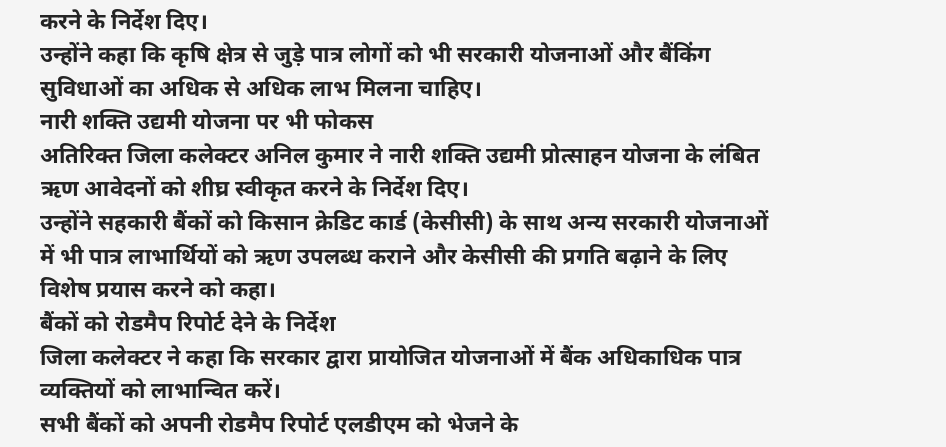करने के निर्देश दिए।
उन्होंने कहा कि कृषि क्षेत्र से जुड़े पात्र लोगों को भी सरकारी योजनाओं और बैंकिंग सुविधाओं का अधिक से अधिक लाभ मिलना चाहिए।
नारी शक्ति उद्यमी योजना पर भी फोकस
अतिरिक्त जिला कलेक्टर अनिल कुमार ने नारी शक्ति उद्यमी प्रोत्साहन योजना के लंबित ऋण आवेदनों को शीघ्र स्वीकृत करने के निर्देश दिए।
उन्होंने सहकारी बैंकों को किसान क्रेडिट कार्ड (केसीसी) के साथ अन्य सरकारी योजनाओं में भी पात्र लाभार्थियों को ऋण उपलब्ध कराने और केसीसी की प्रगति बढ़ाने के लिए विशेष प्रयास करने को कहा।
बैंकों को रोडमैप रिपोर्ट देने के निर्देश
जिला कलेक्टर ने कहा कि सरकार द्वारा प्रायोजित योजनाओं में बैंक अधिकाधिक पात्र व्यक्तियों को लाभान्वित करें।
सभी बैंकों को अपनी रोडमैप रिपोर्ट एलडीएम को भेजने के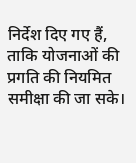निर्देश दिए गए हैं, ताकि योजनाओं की प्रगति की नियमित समीक्षा की जा सके।